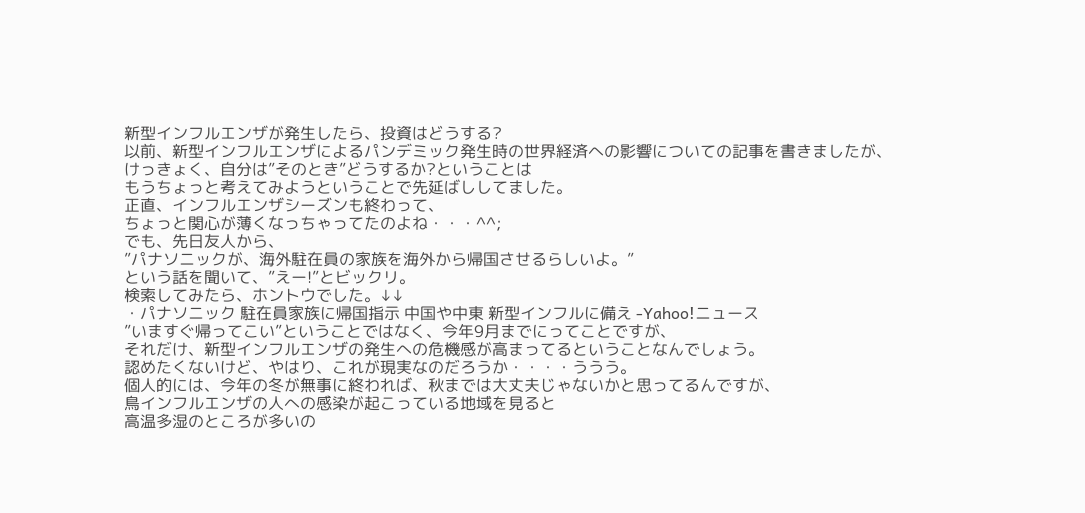新型インフルエンザが発生したら、投資はどうする?
以前、新型インフルエンザによるパンデミック発生時の世界経済への影響についての記事を書きましたが、
けっきょく、自分は”そのとき”どうするか?ということは
もうちょっと考えてみようということで先延ばししてました。
正直、インフルエンザシーズンも終わって、
ちょっと関心が薄くなっちゃってたのよね・・・^^;
でも、先日友人から、
”パナソニックが、海外駐在員の家族を海外から帰国させるらしいよ。”
という話を聞いて、”えー!”とビックリ。
検索してみたら、ホントウでした。↓↓
・パナソニック 駐在員家族に帰国指示 中国や中東 新型インフルに備え -Yahoo!ニュース
”いますぐ帰ってこい”ということではなく、今年9月までにってことですが、
それだけ、新型インフルエンザの発生への危機感が高まってるということなんでしょう。
認めたくないけど、やはり、これが現実なのだろうか・・・・ううう。
個人的には、今年の冬が無事に終われば、秋までは大丈夫じゃないかと思ってるんですが、
鳥インフルエンザの人への感染が起こっている地域を見ると
高温多湿のところが多いの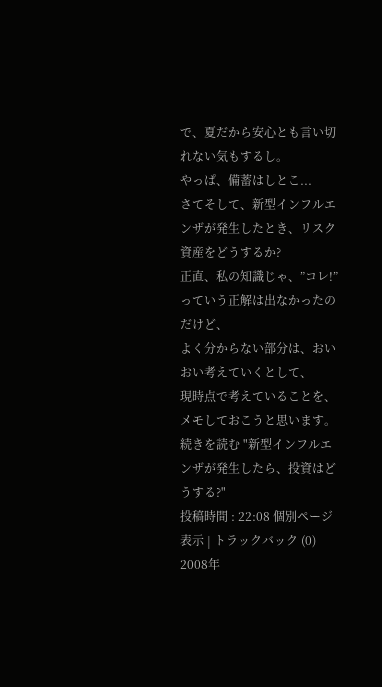で、夏だから安心とも言い切れない気もするし。
やっぱ、備蓄はしとこ...
さてそして、新型インフルエンザが発生したとき、リスク資産をどうするか?
正直、私の知識じゃ、”コレ!”っていう正解は出なかったのだけど、
よく分からない部分は、おいおい考えていくとして、
現時点で考えていることを、メモしておこうと思います。
続きを読む "新型インフルエンザが発生したら、投資はどうする?"
投稿時間 : 22:08 個別ページ表示 | トラックバック (0)
2008年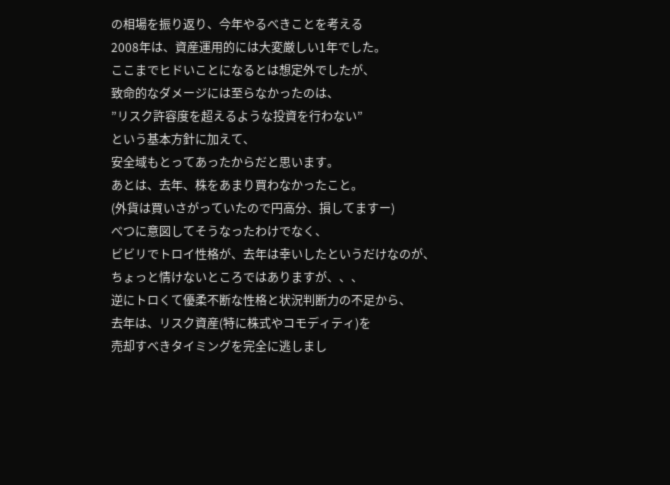の相場を振り返り、今年やるべきことを考える
2008年は、資産運用的には大変厳しい1年でした。
ここまでヒドいことになるとは想定外でしたが、
致命的なダメージには至らなかったのは、
”リスク許容度を超えるような投資を行わない”
という基本方針に加えて、
安全域もとってあったからだと思います。
あとは、去年、株をあまり買わなかったこと。
(外貨は買いさがっていたので円高分、損してますー)
べつに意図してそうなったわけでなく、
ビビリでトロイ性格が、去年は幸いしたというだけなのが、
ちょっと情けないところではありますが、、、
逆にトロくて優柔不断な性格と状況判断力の不足から、
去年は、リスク資産(特に株式やコモディティ)を
売却すべきタイミングを完全に逃しまし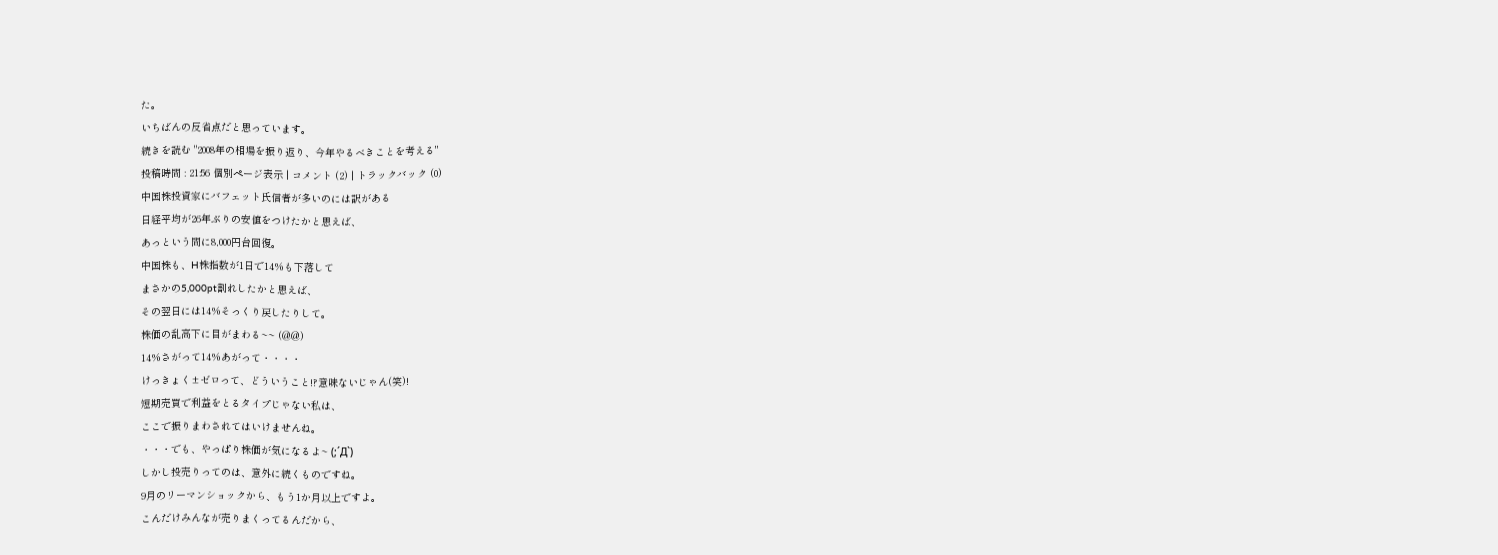た。
いちばんの反省点だと思っています。
続きを読む "2008年の相場を振り返り、今年やるべきことを考える"
投稿時間 : 21:56 個別ページ表示 | コメント (2) | トラックバック (0)
中国株投資家にバフェット氏信者が多いのには訳がある
日経平均が26年ぶりの安値をつけたかと思えば、
あっという間に8,000円台回復。
中国株も、H株指数が1日で14%も下落して
まさかの5,000pt割れしたかと思えば、
その翌日には14%そっくり戻したりして。
株価の乱高下に目がまわる~~ (@@)
14%さがって14%あがって・・・・
けっきょく±ゼロって、どういうこと!?意味ないじゃん(笑)!
短期売買で利益をとるタイプじゃない私は、
ここで振りまわされてはいけませんね。
・・・でも、やっぱり株価が気になるよ~ (;´Д`)
しかし投売りってのは、意外に続くものですね。
9月のリーマンショックから、もう1か月以上ですよ。
こんだけみんなが売りまくってるんだから、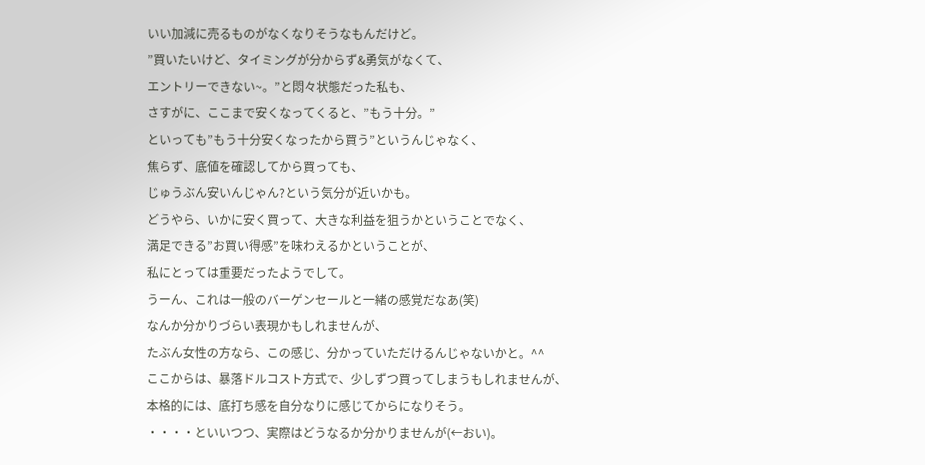いい加減に売るものがなくなりそうなもんだけど。
”買いたいけど、タイミングが分からず&勇気がなくて、
エントリーできない~。”と悶々状態だった私も、
さすがに、ここまで安くなってくると、”もう十分。”
といっても”もう十分安くなったから買う”というんじゃなく、
焦らず、底値を確認してから買っても、
じゅうぶん安いんじゃん?という気分が近いかも。
どうやら、いかに安く買って、大きな利益を狙うかということでなく、
満足できる”お買い得感”を味わえるかということが、
私にとっては重要だったようでして。
うーん、これは一般のバーゲンセールと一緒の感覚だなあ(笑)
なんか分かりづらい表現かもしれませんが、
たぶん女性の方なら、この感じ、分かっていただけるんじゃないかと。^^
ここからは、暴落ドルコスト方式で、少しずつ買ってしまうもしれませんが、
本格的には、底打ち感を自分なりに感じてからになりそう。
・・・・といいつつ、実際はどうなるか分かりませんが(←おい)。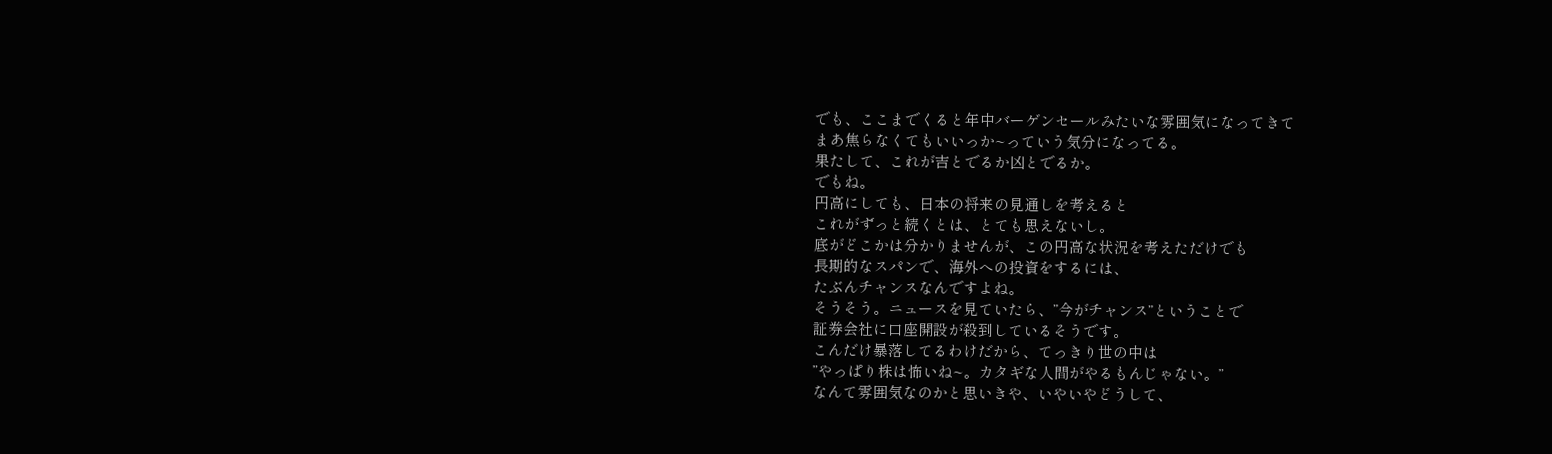でも、ここまでくると年中バーゲンセールみたいな雰囲気になってきて
まあ焦らなくてもいいっか~っていう気分になってる。
果たして、これが吉とでるか凶とでるか。
でもね。
円高にしても、日本の将来の見通しを考えると
これがずっと続くとは、とても思えないし。
底がどこかは分かりませんが、この円高な状況を考えただけでも
長期的なスパンで、海外への投資をするには、
たぶんチャンスなんですよね。
そうそう。ニュースを見ていたら、”今がチャンス”ということで
証券会社に口座開設が殺到しているそうです。
こんだけ暴落してるわけだから、てっきり世の中は
”やっぱり株は怖いね~。カタギな人間がやるもんじゃない。”
なんて雰囲気なのかと思いきや、いやいやどうして、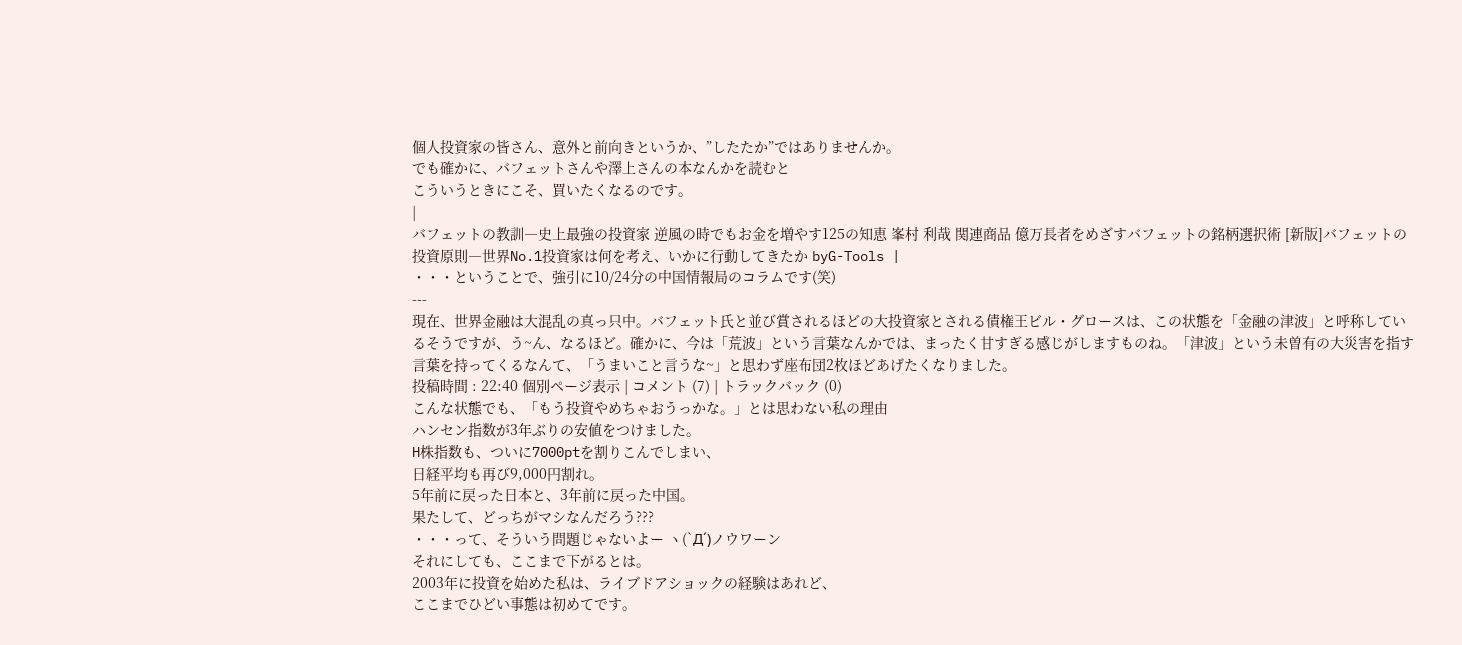個人投資家の皆さん、意外と前向きというか、”したたか”ではありませんか。
でも確かに、バフェットさんや澤上さんの本なんかを読むと
こういうときにこそ、買いたくなるのです。
|
バフェットの教訓―史上最強の投資家 逆風の時でもお金を増やす125の知恵 峯村 利哉 関連商品 億万長者をめざすバフェットの銘柄選択術 [新版]バフェットの投資原則―世界No.1投資家は何を考え、いかに行動してきたか byG-Tools |
・・・ということで、強引に10/24分の中国情報局のコラムです(笑)
---
現在、世界金融は大混乱の真っ只中。バフェット氏と並び賞されるほどの大投資家とされる債権王ビル・グロースは、この状態を「金融の津波」と呼称しているそうですが、う~ん、なるほど。確かに、今は「荒波」という言葉なんかでは、まったく甘すぎる感じがしますものね。「津波」という未曽有の大災害を指す言葉を持ってくるなんて、「うまいこと言うな~」と思わず座布団2枚ほどあげたくなりました。
投稿時間 : 22:40 個別ページ表示 | コメント (7) | トラックバック (0)
こんな状態でも、「もう投資やめちゃおうっかな。」とは思わない私の理由
ハンセン指数が3年ぶりの安値をつけました。
H株指数も、ついに7000ptを割りこんでしまい、
日経平均も再び9,000円割れ。
5年前に戻った日本と、3年前に戻った中国。
果たして、どっちがマシなんだろう???
・・・って、そういう問題じゃないよー ヽ(`Д´)ノウワーン
それにしても、ここまで下がるとは。
2003年に投資を始めた私は、ライブドアショックの経験はあれど、
ここまでひどい事態は初めてです。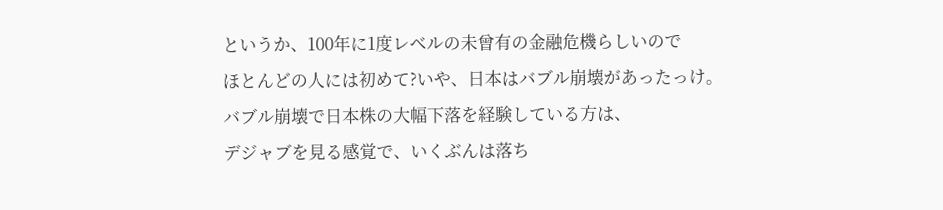というか、100年に1度レベルの未曾有の金融危機らしいので
ほとんどの人には初めて?いや、日本はバブル崩壊があったっけ。
バブル崩壊で日本株の大幅下落を経験している方は、
デジャブを見る感覚で、いくぶんは落ち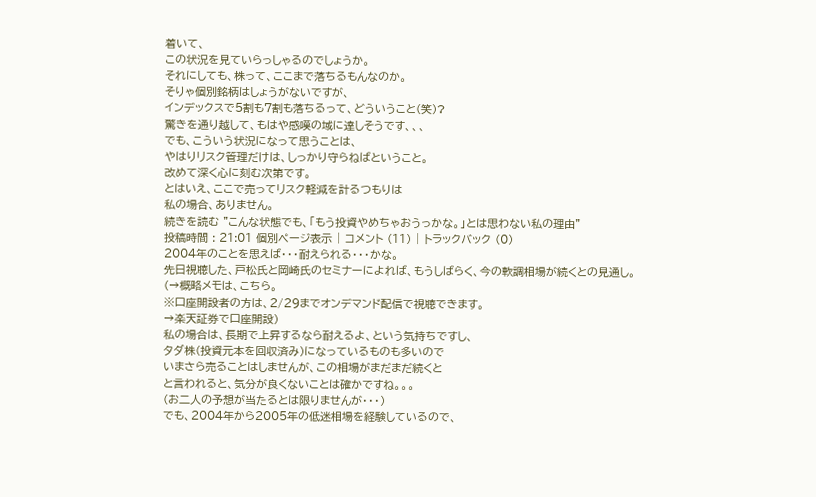着いて、
この状況を見ていらっしゃるのでしょうか。
それにしても、株って、ここまで落ちるもんなのか。
そりゃ個別銘柄はしょうがないですが、
インデックスで5割も7割も落ちるって、どういうこと(笑)?
驚きを通り越して、もはや感嘆の域に達しそうです、、、
でも、こういう状況になって思うことは、
やはりリスク管理だけは、しっかり守らねばということ。
改めて深く心に刻む次第です。
とはいえ、ここで売ってリスク軽減を計るつもりは
私の場合、ありません。
続きを読む "こんな状態でも、「もう投資やめちゃおうっかな。」とは思わない私の理由"
投稿時間 : 21:01 個別ページ表示 | コメント (11) | トラックバック (0)
2004年のことを思えば・・・耐えられる・・・かな。
先日視聴した、戸松氏と岡崎氏のセミナーによれば、もうしばらく、今の軟調相場が続くとの見通し。
(→概略メモは、こちら。
※口座開設者の方は、2/29までオンデマンド配信で視聴できます。
→楽天証券で口座開設)
私の場合は、長期で上昇するなら耐えるよ、という気持ちですし、
タダ株(投資元本を回収済み)になっているものも多いので
いまさら売ることはしませんが、この相場がまだまだ続くと
と言われると、気分が良くないことは確かですね。。。
(お二人の予想が当たるとは限りませんが・・・)
でも、2004年から2005年の低迷相場を経験しているので、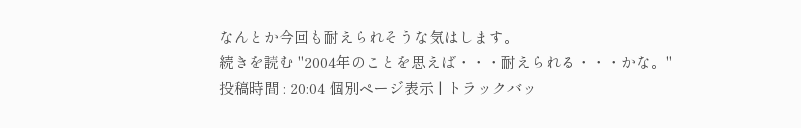なんとか今回も耐えられそうな気はします。
続きを読む "2004年のことを思えば・・・耐えられる・・・かな。"
投稿時間 : 20:04 個別ページ表示 | トラックバッ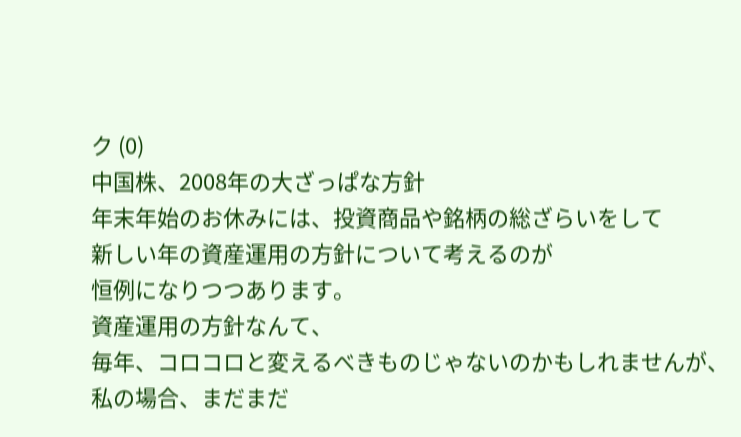ク (0)
中国株、2008年の大ざっぱな方針
年末年始のお休みには、投資商品や銘柄の総ざらいをして
新しい年の資産運用の方針について考えるのが
恒例になりつつあります。
資産運用の方針なんて、
毎年、コロコロと変えるべきものじゃないのかもしれませんが、
私の場合、まだまだ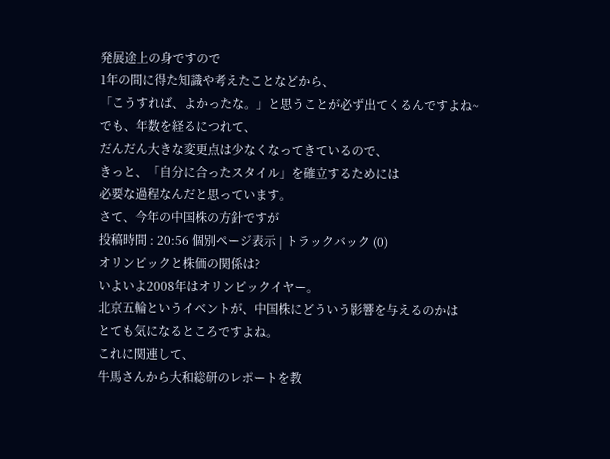発展途上の身ですので
1年の間に得た知識や考えたことなどから、
「こうすれば、よかったな。」と思うことが必ず出てくるんですよね~
でも、年数を経るにつれて、
だんだん大きな変更点は少なくなってきているので、
きっと、「自分に合ったスタイル」を確立するためには
必要な過程なんだと思っています。
さて、今年の中国株の方針ですが
投稿時間 : 20:56 個別ページ表示 | トラックバック (0)
オリンピックと株価の関係は?
いよいよ2008年はオリンピックイヤー。
北京五輪というイベントが、中国株にどういう影響を与えるのかは
とても気になるところですよね。
これに関連して、
牛馬さんから大和総研のレポートを教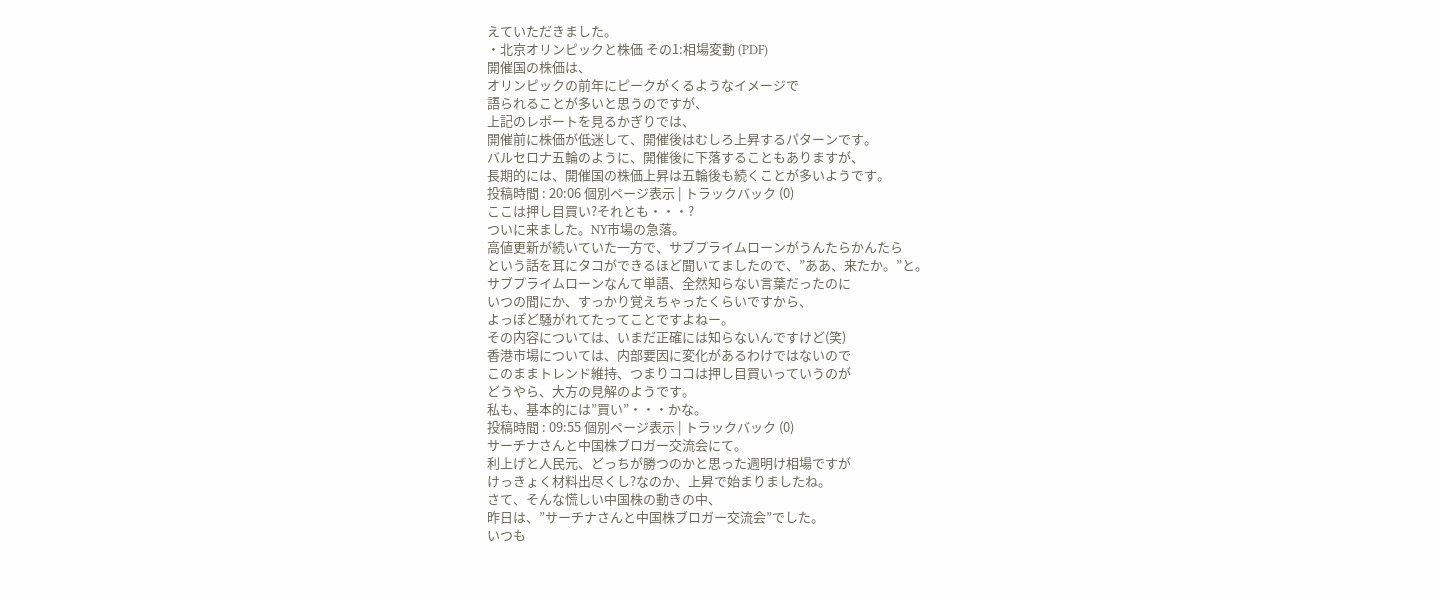えていただきました。
・北京オリンピックと株価 その1:相場変動 (PDF)
開催国の株価は、
オリンピックの前年にピークがくるようなイメージで
語られることが多いと思うのですが、
上記のレポートを見るかぎりでは、
開催前に株価が低迷して、開催後はむしろ上昇するパターンです。
バルセロナ五輪のように、開催後に下落することもありますが、
長期的には、開催国の株価上昇は五輪後も続くことが多いようです。
投稿時間 : 20:06 個別ページ表示 | トラックバック (0)
ここは押し目買い?それとも・・・?
ついに来ました。NY市場の急落。
高値更新が続いていた一方で、サブプライムローンがうんたらかんたら
という話を耳にタコができるほど聞いてましたので、”ああ、来たか。”と。
サブプライムローンなんて単語、全然知らない言葉だったのに
いつの間にか、すっかり覚えちゃったくらいですから、
よっぽど騒がれてたってことですよねー。
その内容については、いまだ正確には知らないんですけど(笑)
香港市場については、内部要因に変化があるわけではないので
このままトレンド維持、つまりココは押し目買いっていうのが
どうやら、大方の見解のようです。
私も、基本的には”買い”・・・かな。
投稿時間 : 09:55 個別ページ表示 | トラックバック (0)
サーチナさんと中国株ブロガー交流会にて。
利上げと人民元、どっちが勝つのかと思った週明け相場ですが
けっきょく材料出尽くし?なのか、上昇で始まりましたね。
さて、そんな慌しい中国株の動きの中、
昨日は、”サーチナさんと中国株ブロガー交流会”でした。
いつも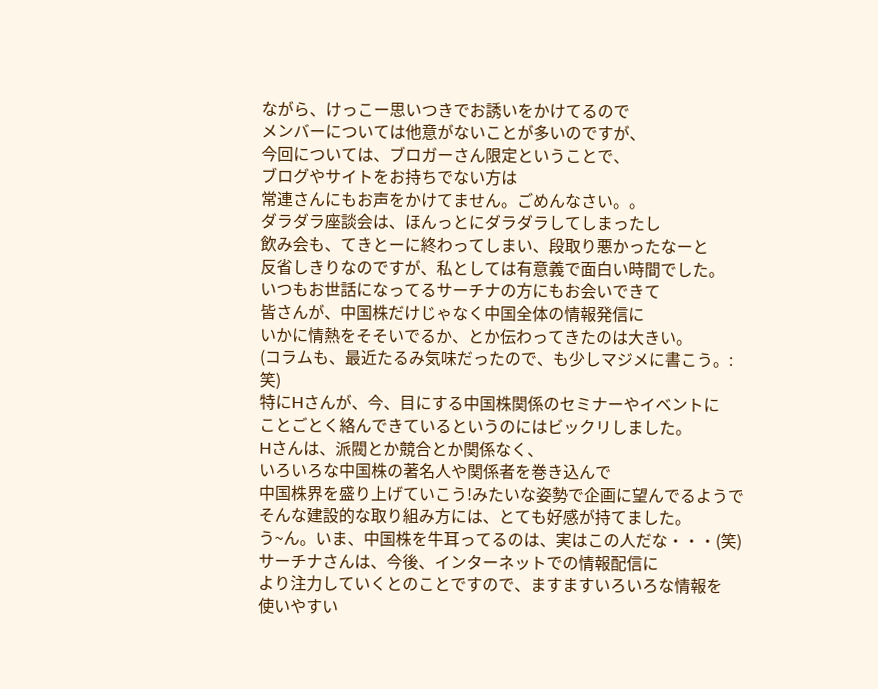ながら、けっこー思いつきでお誘いをかけてるので
メンバーについては他意がないことが多いのですが、
今回については、ブロガーさん限定ということで、
ブログやサイトをお持ちでない方は
常連さんにもお声をかけてません。ごめんなさい。。
ダラダラ座談会は、ほんっとにダラダラしてしまったし
飲み会も、てきとーに終わってしまい、段取り悪かったなーと
反省しきりなのですが、私としては有意義で面白い時間でした。
いつもお世話になってるサーチナの方にもお会いできて
皆さんが、中国株だけじゃなく中国全体の情報発信に
いかに情熱をそそいでるか、とか伝わってきたのは大きい。
(コラムも、最近たるみ気味だったので、も少しマジメに書こう。:笑)
特にHさんが、今、目にする中国株関係のセミナーやイベントに
ことごとく絡んできているというのにはビックリしました。
Hさんは、派閥とか競合とか関係なく、
いろいろな中国株の著名人や関係者を巻き込んで
中国株界を盛り上げていこう!みたいな姿勢で企画に望んでるようで
そんな建設的な取り組み方には、とても好感が持てました。
う~ん。いま、中国株を牛耳ってるのは、実はこの人だな・・・(笑)
サーチナさんは、今後、インターネットでの情報配信に
より注力していくとのことですので、ますますいろいろな情報を
使いやすい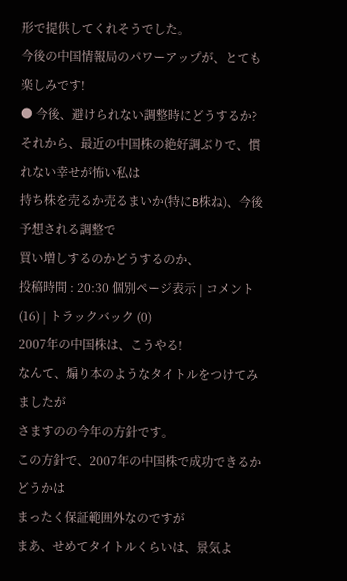形で提供してくれそうでした。
今後の中国情報局のパワーアップが、とても楽しみです!
● 今後、避けられない調整時にどうするか?
それから、最近の中国株の絶好調ぶりで、慣れない幸せが怖い私は
持ち株を売るか売るまいか(特にB株ね)、今後予想される調整で
買い増しするのかどうするのか、
投稿時間 : 20:30 個別ページ表示 | コメント (16) | トラックバック (0)
2007年の中国株は、こうやる!
なんて、煽り本のようなタイトルをつけてみましたが
さますのの今年の方針です。
この方針で、2007年の中国株で成功できるかどうかは
まったく保証範囲外なのですが
まあ、せめてタイトルくらいは、景気よ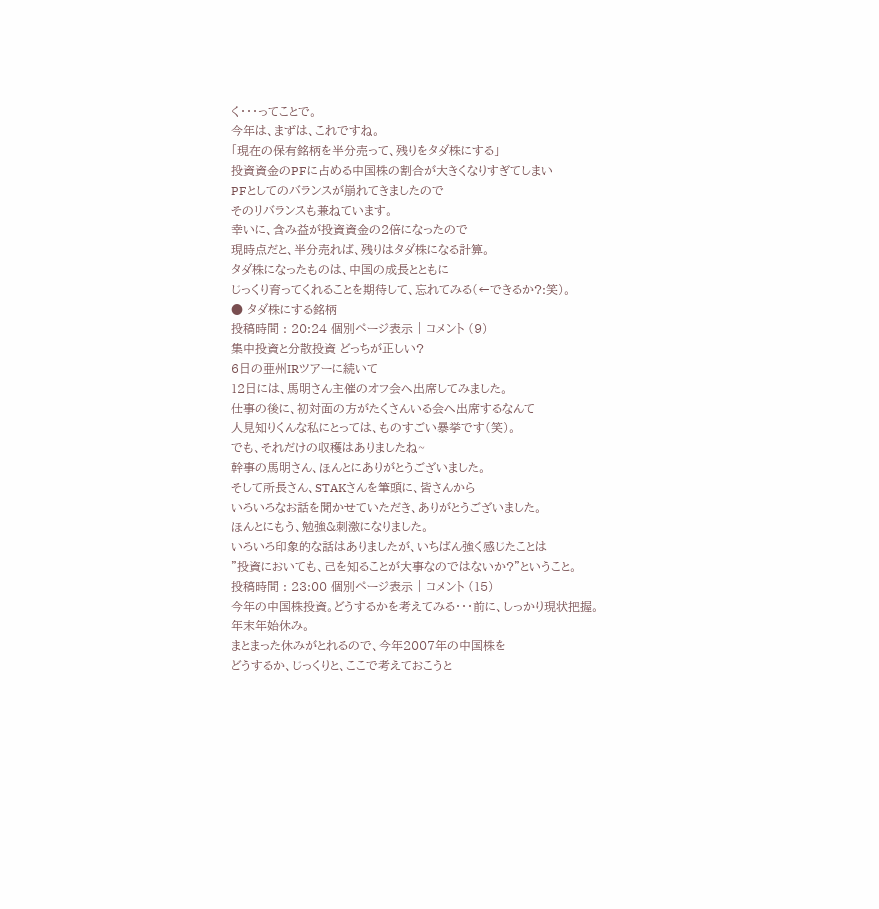く・・・ってことで。
今年は、まずは、これですね。
「現在の保有銘柄を半分売って、残りをタダ株にする」
投資資金のPFに占める中国株の割合が大きくなりすぎてしまい
PFとしてのバランスが崩れてきましたので
そのリバランスも兼ねています。
幸いに、含み益が投資資金の2倍になったので
現時点だと、半分売れば、残りはタダ株になる計算。
タダ株になったものは、中国の成長とともに
じっくり育ってくれることを期待して、忘れてみる(←できるか?:笑)。
● タダ株にする銘柄
投稿時間 : 20:24 個別ページ表示 | コメント (9)
集中投資と分散投資 どっちが正しい?
6日の亜州IRツアーに続いて
12日には、馬明さん主催のオフ会へ出席してみました。
仕事の後に、初対面の方がたくさんいる会へ出席するなんて
人見知りくんな私にとっては、ものすごい暴挙です(笑)。
でも、それだけの収穫はありましたね~
幹事の馬明さん、ほんとにありがとうございました。
そして所長さん、STAKさんを筆頭に、皆さんから
いろいろなお話を聞かせていただき、ありがとうございました。
ほんとにもう、勉強&刺激になりました。
いろいろ印象的な話はありましたが、いちばん強く感じたことは
”投資においても、己を知ることが大事なのではないか?”ということ。
投稿時間 : 23:00 個別ページ表示 | コメント (15)
今年の中国株投資。どうするかを考えてみる・・・前に、しっかり現状把握。
年末年始休み。
まとまった休みがとれるので、今年2007年の中国株を
どうするか、じっくりと、ここで考えておこうと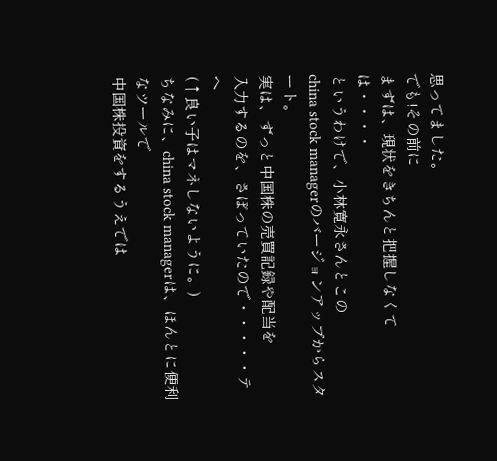思ってました。
でも!その前に
まずは、現状をきちんと把握しなくては・・・・
というわけで、小林寛永さんとこの
china stock managerのバージョンアップからスタート。
実は、ずっと中国株の売買記録や配当を
入力するのを、さぼっていたので・・・・・テヘ
(↑良い子はマネしないように。)
ちなみに、china stock managerは、ほんとに便利なツールで
中国株投資をするうえでは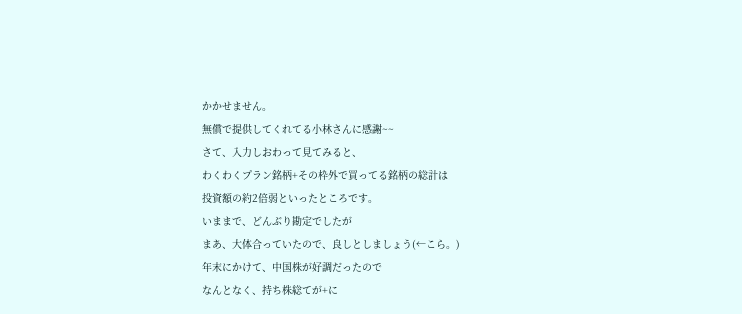かかせません。
無償で提供してくれてる小林さんに感謝~~
さて、入力しおわって見てみると、
わくわくプラン銘柄+その枠外で買ってる銘柄の総計は
投資額の約2倍弱といったところです。
いままで、どんぶり勘定でしたが
まあ、大体合っていたので、良しとしましょう(←こら。)
年末にかけて、中国株が好調だったので
なんとなく、持ち株総てが+に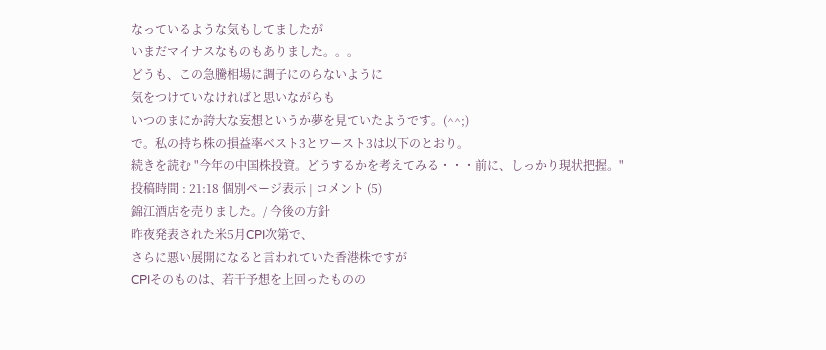なっているような気もしてましたが
いまだマイナスなものもありました。。。
どうも、この急騰相場に調子にのらないように
気をつけていなければと思いながらも
いつのまにか誇大な妄想というか夢を見ていたようです。(^^;)
で。私の持ち株の損益率ベスト3とワースト3は以下のとおり。
続きを読む "今年の中国株投資。どうするかを考えてみる・・・前に、しっかり現状把握。"
投稿時間 : 21:18 個別ページ表示 | コメント (5)
錦江酒店を売りました。/ 今後の方針
昨夜発表された米5月CPI次第で、
さらに悪い展開になると言われていた香港株ですが
CPIそのものは、若干予想を上回ったものの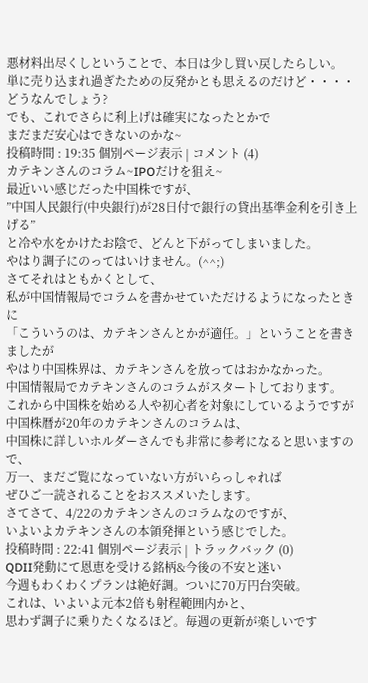悪材料出尽くしということで、本日は少し買い戻したらしい。
単に売り込まれ過ぎたための反発かとも思えるのだけど・・・・
どうなんでしょう?
でも、これでさらに利上げは確実になったとかで
まだまだ安心はできないのかな~
投稿時間 : 19:35 個別ページ表示 | コメント (4)
カテキンさんのコラム~IPOだけを狙え~
最近いい感じだった中国株ですが、
”中国人民銀行(中央銀行)が28日付で銀行の貸出基準金利を引き上げる”
と冷や水をかけたお陰で、どんと下がってしまいました。
やはり調子にのってはいけません。(^^;)
さてそれはともかくとして、
私が中国情報局でコラムを書かせていただけるようになったときに
「こういうのは、カテキンさんとかが適任。」ということを書きましたが
やはり中国株界は、カテキンさんを放ってはおかなかった。
中国情報局でカテキンさんのコラムがスタートしております。
これから中国株を始める人や初心者を対象にしているようですが
中国株暦が20年のカテキンさんのコラムは、
中国株に詳しいホルダーさんでも非常に参考になると思いますので、
万一、まだご覧になっていない方がいらっしゃれば
ぜひご一読されることをおススメいたします。
さてさて、4/22のカテキンさんのコラムなのですが、
いよいよカテキンさんの本領発揮という感じでした。
投稿時間 : 22:41 個別ページ表示 | トラックバック (0)
QDII発動にて恩恵を受ける銘柄&今後の不安と迷い
今週もわくわくプランは絶好調。ついに70万円台突破。
これは、いよいよ元本2倍も射程範囲内かと、
思わず調子に乗りたくなるほど。毎週の更新が楽しいです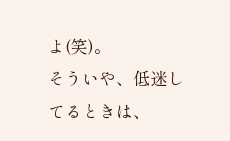よ(笑)。
そういや、低迷してるときは、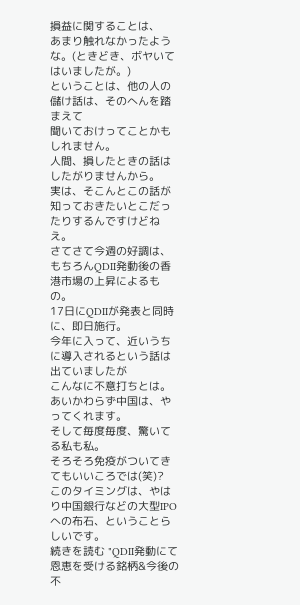損益に関することは、
あまり触れなかったような。(ときどき、ボヤいてはいましたが。)
ということは、他の人の儲け話は、そのへんを踏まえて
聞いておけってことかもしれません。
人間、損したときの話はしたがりませんから。
実は、そこんとこの話が知っておきたいとこだったりするんですけどねえ。
さてさて今週の好調は、もちろんQDII発動後の香港市場の上昇によるもの。
17日にQDIIが発表と同時に、即日施行。
今年に入って、近いうちに導入されるという話は出ていましたが
こんなに不意打ちとは。あいかわらず中国は、やってくれます。
そして毎度毎度、驚いてる私も私。
そろそろ免疫がついてきてもいいころでは(笑)?
このタイミングは、やはり中国銀行などの大型IPOへの布石、ということらしいです。
続きを読む "QDII発動にて恩恵を受ける銘柄&今後の不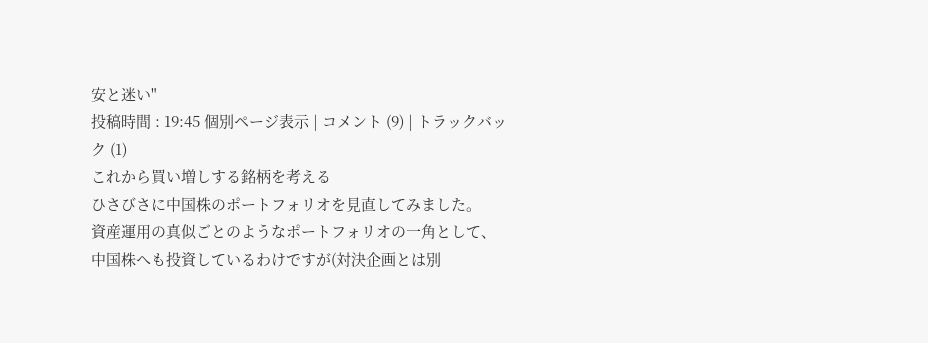安と迷い"
投稿時間 : 19:45 個別ページ表示 | コメント (9) | トラックバック (1)
これから買い増しする銘柄を考える
ひさびさに中国株のポートフォリオを見直してみました。
資産運用の真似ごとのようなポートフォリオの一角として、
中国株へも投資しているわけですが(対決企画とは別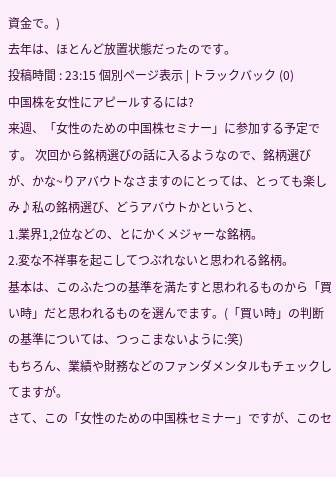資金で。)
去年は、ほとんど放置状態だったのです。
投稿時間 : 23:15 個別ページ表示 | トラックバック (0)
中国株を女性にアピールするには?
来週、「女性のための中国株セミナー」に参加する予定です。 次回から銘柄選びの話に入るようなので、銘柄選びが、かな~りアバウトなさますのにとっては、とっても楽しみ♪私の銘柄選び、どうアバウトかというと、
1.業界1,2位などの、とにかくメジャーな銘柄。
2.変な不祥事を起こしてつぶれないと思われる銘柄。
基本は、このふたつの基準を満たすと思われるものから「買い時」だと思われるものを選んでます。(「買い時」の判断の基準については、つっこまないように:笑)
もちろん、業績や財務などのファンダメンタルもチェックしてますが。
さて、この「女性のための中国株セミナー」ですが、このセ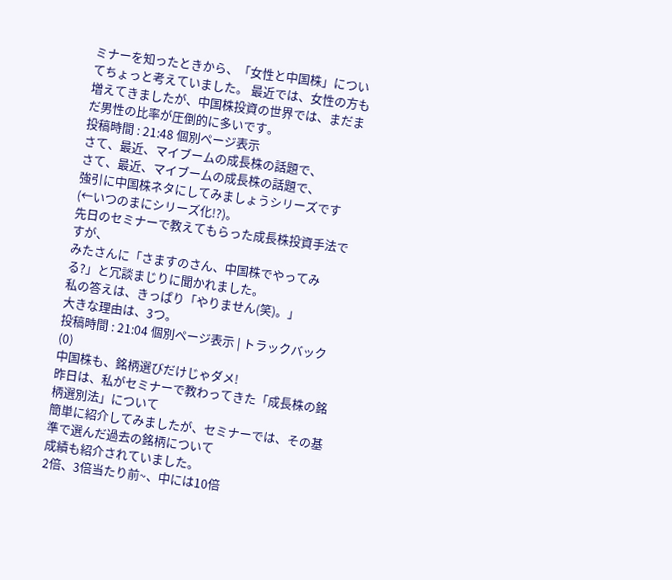ミナーを知ったときから、「女性と中国株」についてちょっと考えていました。 最近では、女性の方も増えてきましたが、中国株投資の世界では、まだまだ男性の比率が圧倒的に多いです。
投稿時間 : 21:48 個別ページ表示
さて、最近、マイブームの成長株の話題で、
さて、最近、マイブームの成長株の話題で、
強引に中国株ネタにしてみましょうシリーズです(←いつのまにシリーズ化!?)。
先日のセミナーで教えてもらった成長株投資手法ですが、
みたさんに「さますのさん、中国株でやってみる?」と冗談まじりに聞かれました。
私の答えは、きっぱり「やりません(笑)。」
大きな理由は、3つ。
投稿時間 : 21:04 個別ページ表示 | トラックバック (0)
中国株も、銘柄選びだけじゃダメ!
昨日は、私がセミナーで教わってきた「成長株の銘柄選別法」について
簡単に紹介してみましたが、セミナーでは、その基準で選んだ過去の銘柄について
成績も紹介されていました。
2倍、3倍当たり前~、中には10倍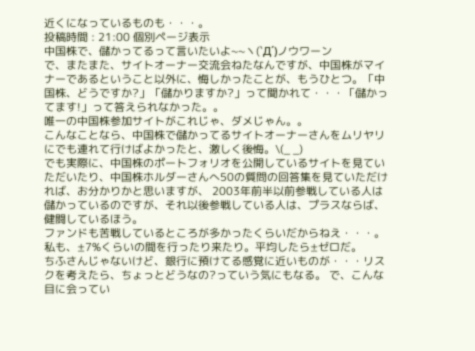近くになっているものも・・・。
投稿時間 : 21:00 個別ページ表示
中国株で、儲かってるって言いたいよ~~ヽ(`Д´)ノウワーン
で、またまた、サイトオーナー交流会ねたなんですが、中国株がマイナーであるということ以外に、悔しかったことが、もうひとつ。「中国株、どうですか?」「儲かりますか?」って聞かれて・・・「儲かってます!」って答えられなかった。。
唯一の中国株参加サイトがこれじゃ、ダメじゃん。。
こんなことなら、中国株で儲かってるサイトオーナーさんをムリヤリにでも連れて行けばよかったと、激しく後悔。\(_ _)
でも実際に、中国株のポートフォリオを公開しているサイトを見ていただいたり、中国株ホルダーさんへ50の質問の回答集を見ていただければ、お分かりかと思いますが、 2003年前半以前参戦している人は儲かっているのですが、それ以後参戦している人は、プラスならば、健闘しているほう。
ファンドも苦戦しているところが多かったくらいだからねえ・・・。 私も、±7%くらいの間を行ったり来たり。平均したら±ゼロだ。
ちふさんじゃないけど、銀行に預けてる感覚に近いものが・・・リスクを考えたら、ちょっとどうなの?っていう気にもなる。 で、こんな目に会ってい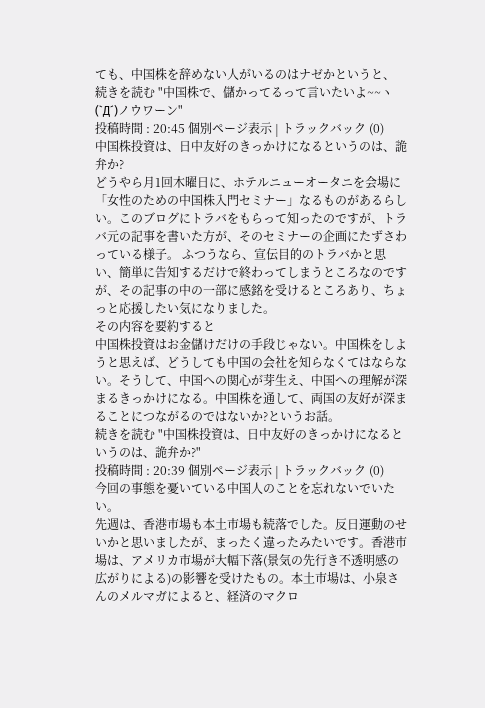ても、中国株を辞めない人がいるのはナゼかというと、
続きを読む "中国株で、儲かってるって言いたいよ~~ヽ(`Д´)ノウワーン"
投稿時間 : 20:45 個別ページ表示 | トラックバック (0)
中国株投資は、日中友好のきっかけになるというのは、詭弁か?
どうやら月1回木曜日に、ホテルニューオータニを会場に「女性のための中国株入門セミナー」なるものがあるらしい。このブログにトラバをもらって知ったのですが、トラバ元の記事を書いた方が、そのセミナーの企画にたずさわっている様子。 ふつうなら、宣伝目的のトラバかと思い、簡単に告知するだけで終わってしまうところなのですが、その記事の中の一部に感銘を受けるところあり、ちょっと応援したい気になりました。
その内容を要約すると
中国株投資はお金儲けだけの手段じゃない。中国株をしようと思えば、どうしても中国の会社を知らなくてはならない。そうして、中国への関心が芽生え、中国への理解が深まるきっかけになる。中国株を通して、両国の友好が深まることにつながるのではないか?というお話。
続きを読む "中国株投資は、日中友好のきっかけになるというのは、詭弁か?"
投稿時間 : 20:39 個別ページ表示 | トラックバック (0)
今回の事態を憂いている中国人のことを忘れないでいたい。
先週は、香港市場も本土市場も続落でした。反日運動のせいかと思いましたが、まったく違ったみたいです。香港市場は、アメリカ市場が大幅下落(景気の先行き不透明感の広がりによる)の影響を受けたもの。本土市場は、小泉さんのメルマガによると、経済のマクロ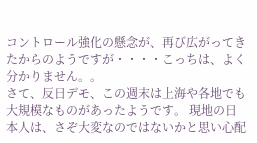コントロール強化の懸念が、再び広がってきたからのようですが・・・・こっちは、よく分かりません。。
さて、反日デモ、この週末は上海や各地でも大規模なものがあったようです。 現地の日本人は、さぞ大変なのではないかと思い心配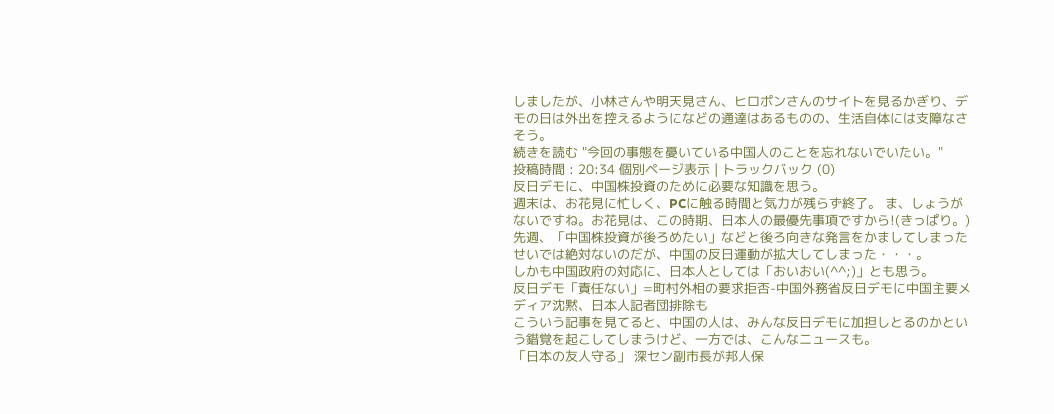しましたが、小林さんや明天見さん、ヒロポンさんのサイトを見るかぎり、デモの日は外出を控えるようになどの通達はあるものの、生活自体には支障なさそう。
続きを読む "今回の事態を憂いている中国人のことを忘れないでいたい。"
投稿時間 : 20:34 個別ページ表示 | トラックバック (0)
反日デモに、中国株投資のために必要な知識を思う。
週末は、お花見に忙しく、PCに触る時間と気力が残らず終了。 ま、しょうがないですね。お花見は、この時期、日本人の最優先事項ですから!(きっぱり。)先週、「中国株投資が後ろめたい」などと後ろ向きな発言をかましてしまったせいでは絶対ないのだが、中国の反日運動が拡大してしまった・・・。
しかも中国政府の対応に、日本人としては「おいおい(^^;)」とも思う。
反日デモ「責任ない」=町村外相の要求拒否-中国外務省反日デモに中国主要メディア沈黙、日本人記者団排除も
こういう記事を見てると、中国の人は、みんな反日デモに加担しとるのかという錯覚を起こしてしまうけど、一方では、こんなニュースも。
「日本の友人守る」 深セン副市長が邦人保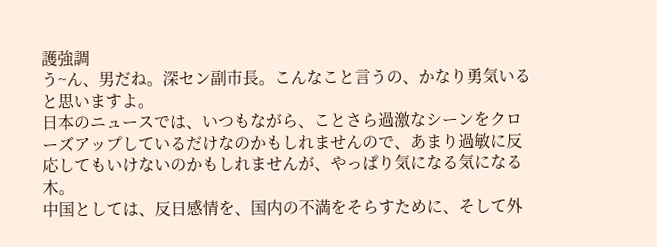護強調
う~ん、男だね。深セン副市長。こんなこと言うの、かなり勇気いると思いますよ。
日本のニュースでは、いつもながら、ことさら過激なシーンをクローズアップしているだけなのかもしれませんので、あまり過敏に反応してもいけないのかもしれませんが、やっぱり気になる気になる木。
中国としては、反日感情を、国内の不満をそらすために、そして外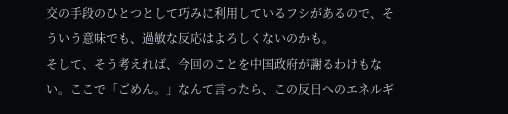交の手段のひとつとして巧みに利用しているフシがあるので、そういう意味でも、過敏な反応はよろしくないのかも。
そして、そう考えれば、今回のことを中国政府が謝るわけもない。ここで「ごめん。」なんて言ったら、この反日へのエネルギ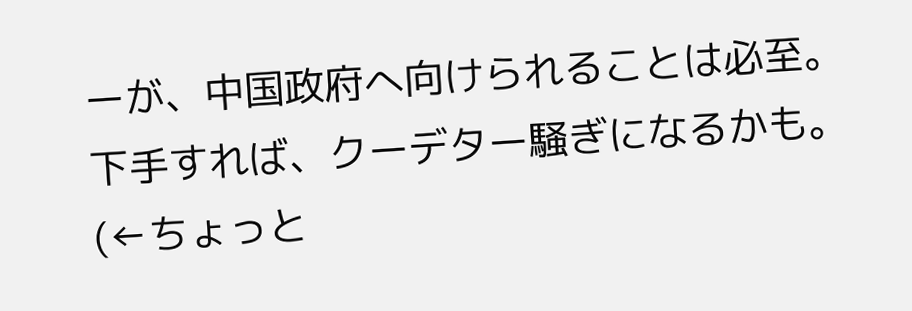ーが、中国政府へ向けられることは必至。下手すれば、クーデター騒ぎになるかも。(←ちょっと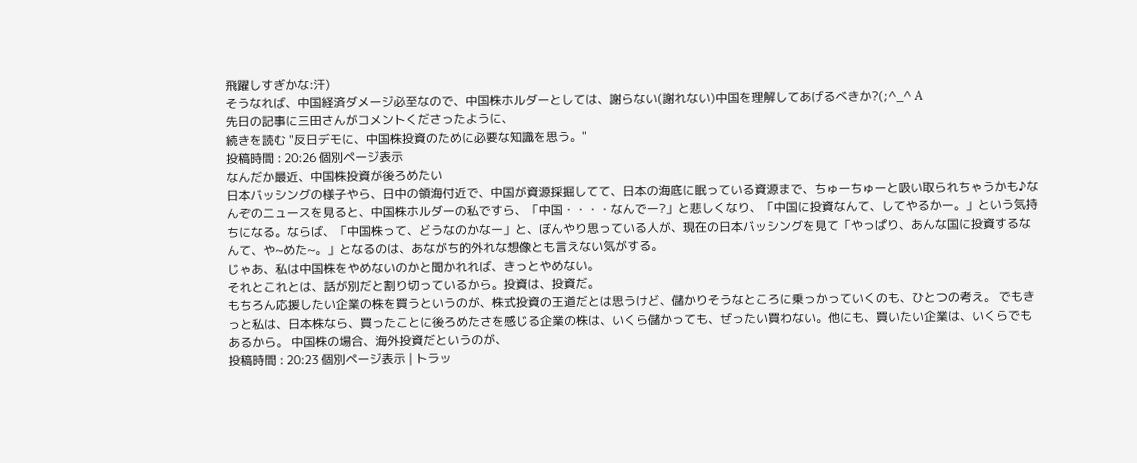飛躍しすぎかな:汗)
そうなれば、中国経済ダメージ必至なので、中国株ホルダーとしては、謝らない(謝れない)中国を理解してあげるべきか?(;^_^ A
先日の記事に三田さんがコメントくださったように、
続きを読む "反日デモに、中国株投資のために必要な知識を思う。"
投稿時間 : 20:26 個別ページ表示
なんだか最近、中国株投資が後ろめたい
日本バッシングの様子やら、日中の領海付近で、中国が資源採掘してて、日本の海底に眠っている資源まで、ちゅーちゅーと吸い取られちゃうかも♪なんぞのニュースを見ると、中国株ホルダーの私ですら、「中国・・・・なんでー?」と悲しくなり、「中国に投資なんて、してやるかー。」という気持ちになる。ならば、「中国株って、どうなのかなー」と、ぼんやり思っている人が、現在の日本バッシングを見て「やっぱり、あんな国に投資するなんて、や~めた~。」となるのは、あながち的外れな想像とも言えない気がする。
じゃあ、私は中国株をやめないのかと聞かれれば、きっとやめない。
それとこれとは、話が別だと割り切っているから。投資は、投資だ。
もちろん応援したい企業の株を買うというのが、株式投資の王道だとは思うけど、儲かりそうなところに乗っかっていくのも、ひとつの考え。 でもきっと私は、日本株なら、買ったことに後ろめたさを感じる企業の株は、いくら儲かっても、ぜったい買わない。他にも、買いたい企業は、いくらでもあるから。 中国株の場合、海外投資だというのが、
投稿時間 : 20:23 個別ページ表示 | トラッ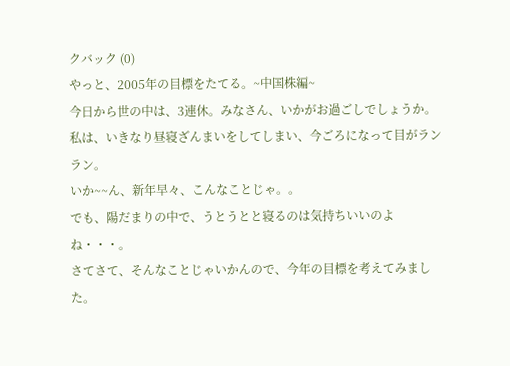クバック (0)
やっと、2005年の目標をたてる。~中国株編~
今日から世の中は、3連休。みなさん、いかがお過ごしでしょうか。
私は、いきなり昼寝ざんまいをしてしまい、今ごろになって目がランラン。
いか~~ん、新年早々、こんなことじゃ。。
でも、陽だまりの中で、うとうとと寝るのは気持ちいいのよね・・・。
さてさて、そんなことじゃいかんので、今年の目標を考えてみました。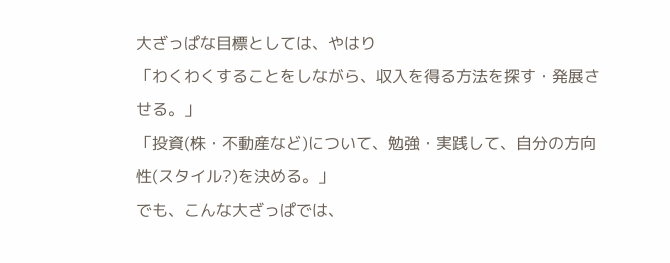大ざっぱな目標としては、やはり
「わくわくすることをしながら、収入を得る方法を探す・発展させる。」
「投資(株・不動産など)について、勉強・実践して、自分の方向性(スタイル?)を決める。」
でも、こんな大ざっぱでは、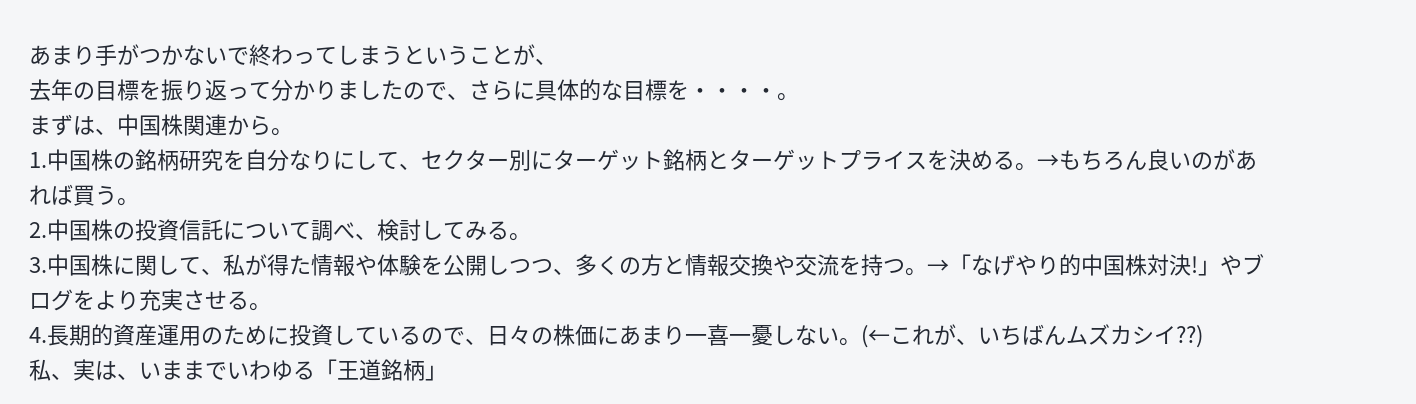あまり手がつかないで終わってしまうということが、
去年の目標を振り返って分かりましたので、さらに具体的な目標を・・・・。
まずは、中国株関連から。
1.中国株の銘柄研究を自分なりにして、セクター別にターゲット銘柄とターゲットプライスを決める。→もちろん良いのがあれば買う。
2.中国株の投資信託について調べ、検討してみる。
3.中国株に関して、私が得た情報や体験を公開しつつ、多くの方と情報交換や交流を持つ。→「なげやり的中国株対決!」やブログをより充実させる。
4.長期的資産運用のために投資しているので、日々の株価にあまり一喜一憂しない。(←これが、いちばんムズカシイ??)
私、実は、いままでいわゆる「王道銘柄」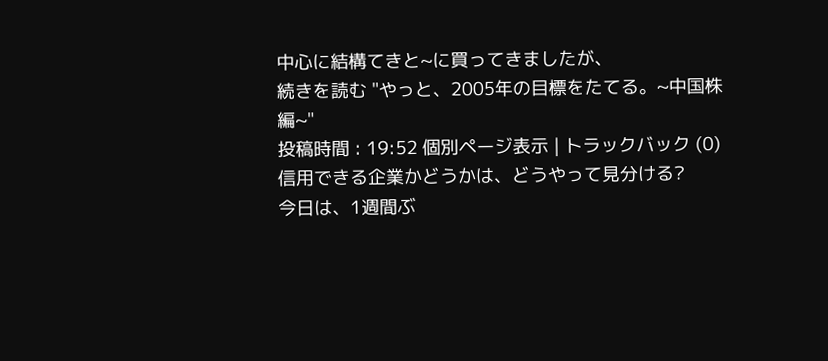中心に結構てきと~に買ってきましたが、
続きを読む "やっと、2005年の目標をたてる。~中国株編~"
投稿時間 : 19:52 個別ページ表示 | トラックバック (0)
信用できる企業かどうかは、どうやって見分ける?
今日は、1週間ぶ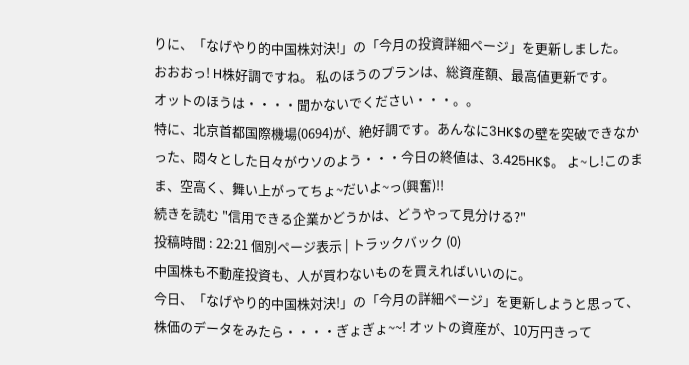りに、「なげやり的中国株対決!」の「今月の投資詳細ページ」を更新しました。
おおおっ! H株好調ですね。 私のほうのプランは、総資産額、最高値更新です。
オットのほうは・・・・聞かないでください・・・。。
特に、北京首都国際機場(0694)が、絶好調です。あんなに3HK$の壁を突破できなかった、悶々とした日々がウソのよう・・・今日の終値は、3.425HK$。 よ~し!このまま、空高く、舞い上がってちょ~だいよ~っ(興奮)!!
続きを読む "信用できる企業かどうかは、どうやって見分ける?"
投稿時間 : 22:21 個別ページ表示 | トラックバック (0)
中国株も不動産投資も、人が買わないものを買えればいいのに。
今日、「なげやり的中国株対決!」の「今月の詳細ページ」を更新しようと思って、株価のデータをみたら・・・・ぎょぎょ~~! オットの資産が、10万円きって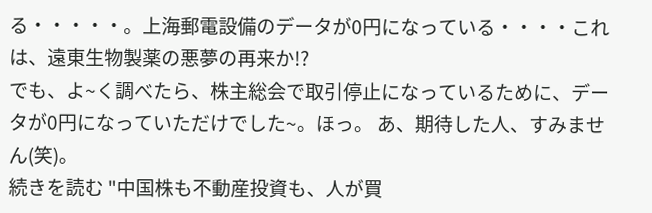る・・・・・。上海郵電設備のデータが0円になっている・・・・これは、遠東生物製薬の悪夢の再来か!?
でも、よ~く調べたら、株主総会で取引停止になっているために、データが0円になっていただけでした~。ほっ。 あ、期待した人、すみません(笑)。
続きを読む "中国株も不動産投資も、人が買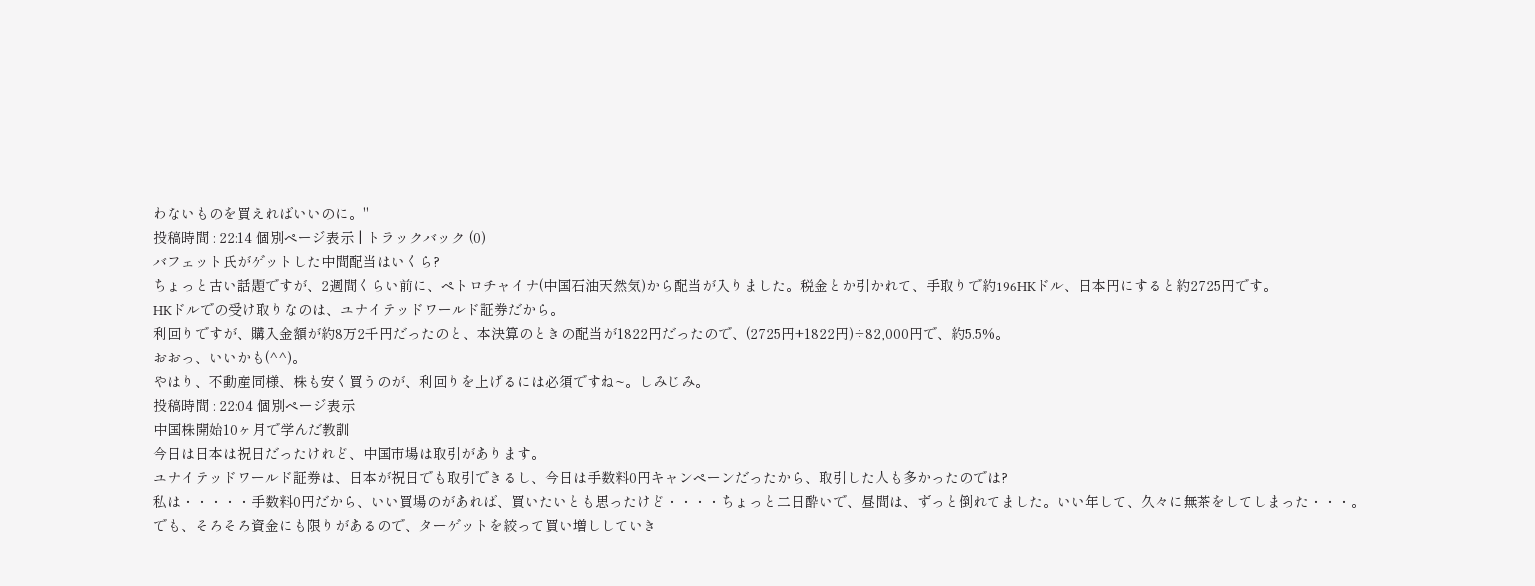わないものを買えればいいのに。"
投稿時間 : 22:14 個別ページ表示 | トラックバック (0)
バフェット氏がゲットした中間配当はいくら?
ちょっと古い話題ですが、2週間くらい前に、ペトロチャイナ(中国石油天然気)から配当が入りました。税金とか引かれて、手取りで約196HKドル、日本円にすると約2725円です。
HKドルでの受け取りなのは、ユナイテッドワールド証券だから。
利回りですが、購入金額が約8万2千円だったのと、本決算のときの配当が1822円だったので、(2725円+1822円)÷82,000円で、約5.5%。
おおっ、いいかも(^^)。
やはり、不動産同様、株も安く買うのが、利回りを上げるには必須ですね~。しみじみ。
投稿時間 : 22:04 個別ページ表示
中国株開始10ヶ月で学んだ教訓
今日は日本は祝日だったけれど、中国市場は取引があります。
ユナイテッドワールド証券は、日本が祝日でも取引できるし、今日は手数料0円キャンペーンだったから、取引した人も多かったのでは?
私は・・・・・手数料0円だから、いい買場のがあれば、買いたいとも思ったけど・・・・ちょっと二日酔いで、昼間は、ずっと倒れてました。いい年して、久々に無茶をしてしまった・・・。
でも、そろそろ資金にも限りがあるので、ターゲットを絞って買い増ししていき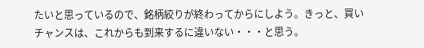たいと思っているので、銘柄絞りが終わってからにしよう。きっと、買いチャンスは、これからも到来するに違いない・・・と思う。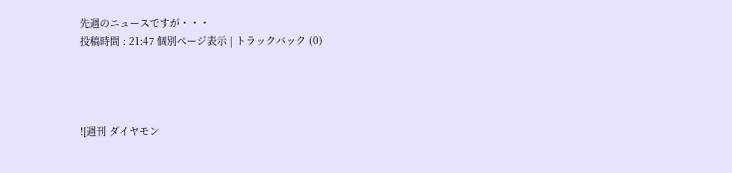先週のニュースですが・・・
投稿時間 : 21:47 個別ページ表示 | トラックバック (0)




![週刊 ダイヤモン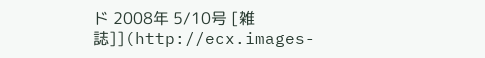ド 2008年 5/10号 [雑誌]](http://ecx.images-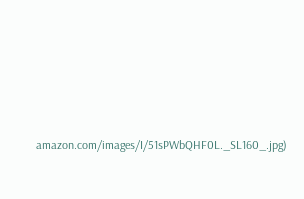amazon.com/images/I/51sPWbQHF0L._SL160_.jpg)